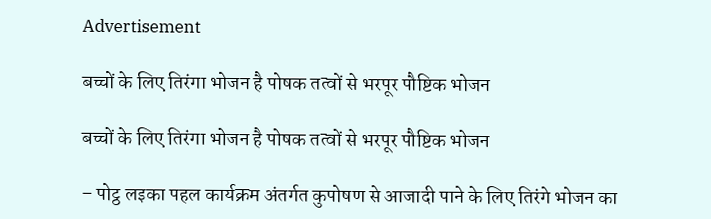Advertisement

बच्चों के लिए तिरंगा भोजन है पोषक तत्वों से भरपूर पौष्टिक भोजन

बच्चों के लिए तिरंगा भोजन है पोषक तत्वों से भरपूर पौष्टिक भोजन

– पोट्ठ लइका पहल कार्यक्रम अंतर्गत कुपोषण से आजादी पाने के लिए तिरंगे भोजन का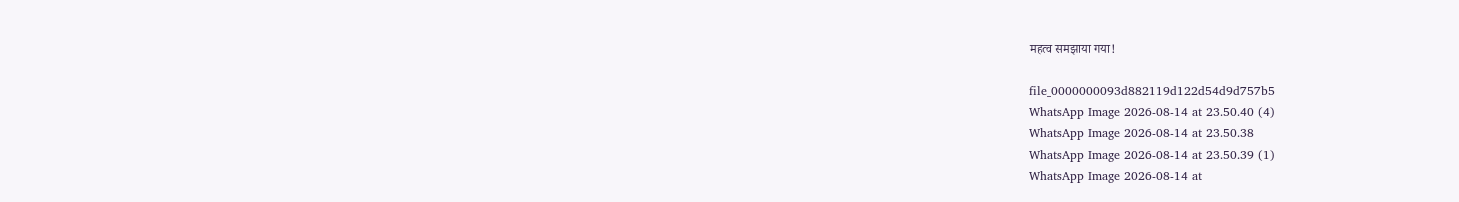महत्व समझाया गया!

file_0000000093d882119d122d54d9d757b5
WhatsApp Image 2026-08-14 at 23.50.40 (4)
WhatsApp Image 2026-08-14 at 23.50.38
WhatsApp Image 2026-08-14 at 23.50.39 (1)
WhatsApp Image 2026-08-14 at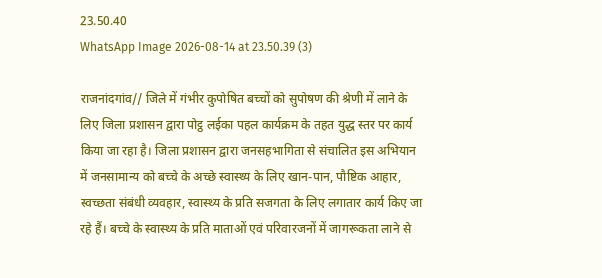23.50.40
WhatsApp Image 2026-08-14 at 23.50.39 (3)

राजनांदगांव// जिले में गंभीर कुपोषित बच्चों को सुपोषण की श्रेणी में लाने के लिए जिला प्रशासन द्वारा पोट्ठ लईका पहल कार्यक्रम के तहत युद्ध स्तर पर कार्य किया जा रहा है। जिला प्रशासन द्वारा जनसहभागिता से संचालित इस अभियान में जनसामान्य को बच्चे के अच्छे स्वास्थ्य के लिए खान-पान, पौष्टिक आहार, स्वच्छता संबंधी व्यवहार, स्वास्थ्य के प्रति सजगता के लिए लगातार कार्य किए जा रहे हैं। बच्चे के स्वास्थ्य के प्रति माताओं एवं परिवारजनों में जागरूकता लाने से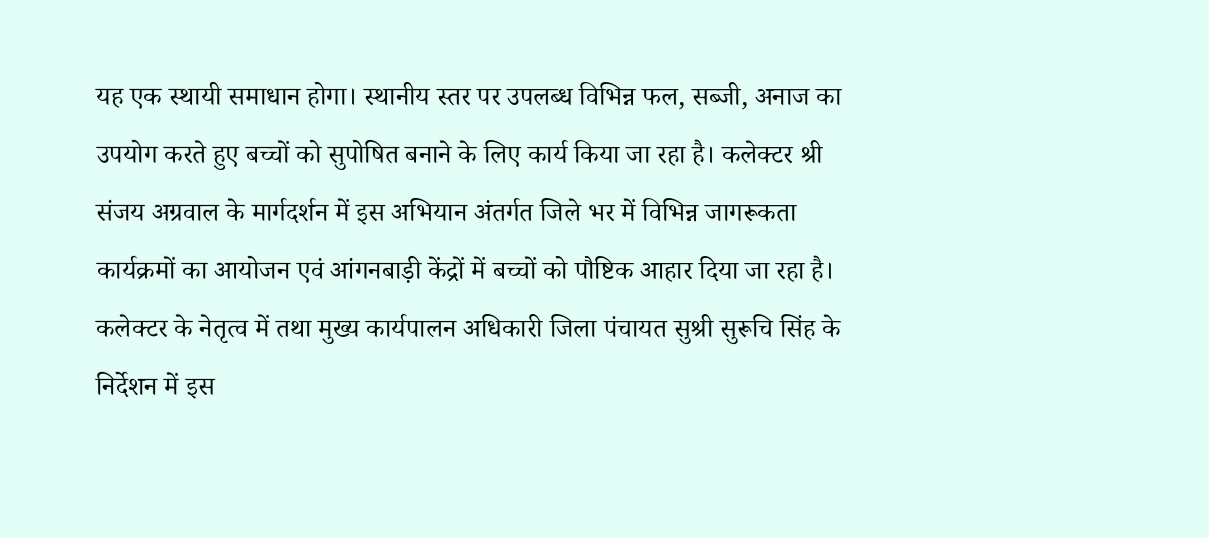यह एक स्थायी समाधान होगा। स्थानीय स्तर पर उपलब्ध विभिन्न फल, सब्जी, अनाज का उपयोग करते हुए बच्चों को सुपोषित बनाने के लिए कार्य किया जा रहा है। कलेक्टर श्री संजय अग्रवाल के मार्गदर्शन में इस अभियान अंतर्गत जिले भर में विभिन्न जागरूकता कार्यक्रमों का आयोजन एवं आंगनबाड़ी केंद्रों में बच्चों को पौष्टिक आहार दिया जा रहा है। कलेक्टर के नेतृत्व में तथा मुख्य कार्यपालन अधिकारी जिला पंचायत सुश्री सुरूचि सिंह के निर्देशन में इस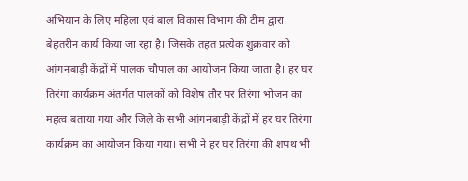अभियान के लिए महिला एवं बाल विकास विभाग की टीम द्वारा बेहतरीन कार्य किया जा रहा है। जिसके तहत प्रत्येक शुक्रवार को आंगनबाड़ी केंद्रों में पालक चौपाल का आयोजन किया जाता है। हर घर तिरंगा कार्यक्रम अंतर्गत पालकों को विशेष तौर पर तिरंगा भोजन का महत्व बताया गया और जिले के सभी आंगनबाड़ी केंद्रों में हर घर तिरंगा कार्यक्रम का आयोजन किया गया। सभी ने हर घर तिरंगा की शपथ भी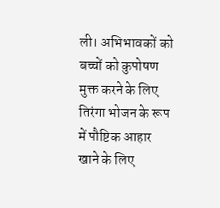ली। अभिभावकों को बच्चों को कुपोषण मुक्त करने के लिए तिरंगा भोजन के रूप में पौष्टिक आहार खाने के लिए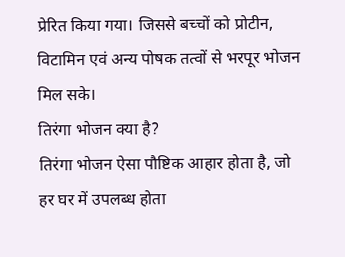प्रेरित किया गया। जिससे बच्चों को प्रोटीन, विटामिन एवं अन्य पोषक तत्वों से भरपूर भोजन मिल सके।
तिरंगा भोजन क्या है?
तिरंगा भोजन ऐसा पौष्टिक आहार होता है, जो हर घर में उपलब्ध होता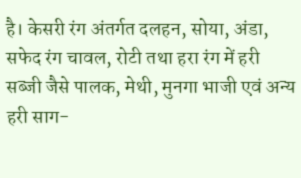है। केसरी रंग अंतर्गत दलहन, सोया, अंडा, सफेद रंग चावल, रोटी तथा हरा रंग में हरी सब्जी जैसे पालक, मेथी, मुनगा भाजी एवं अन्य हरी साग-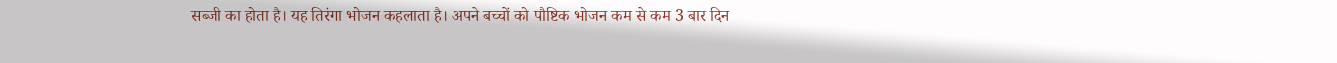सब्जी का होता है। यह तिरंगा भोजन कहलाता है। अपने बच्चों को पौष्टिक भोजन कम से कम 3 बार दिन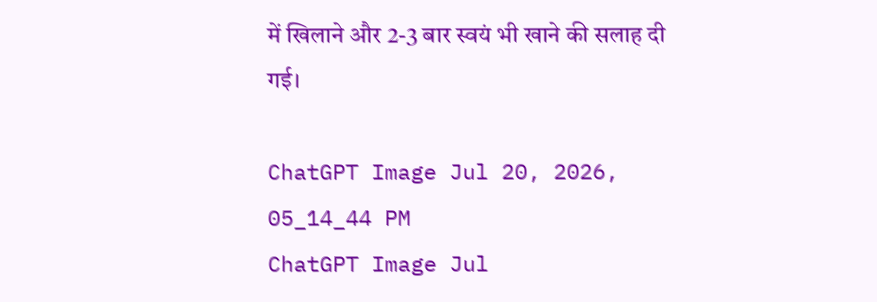में खिलाने और 2-3 बार स्वयं भी खाने की सलाह दी गई।

ChatGPT Image Jul 20, 2026, 05_14_44 PM
ChatGPT Image Jul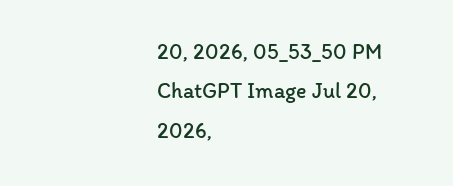20, 2026, 05_53_50 PM
ChatGPT Image Jul 20, 2026,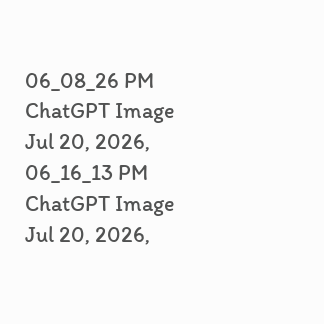06_08_26 PM
ChatGPT Image Jul 20, 2026, 06_16_13 PM
ChatGPT Image Jul 20, 2026,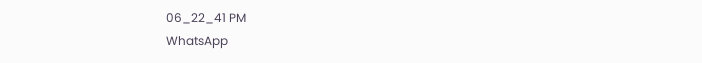06_22_41 PM
WhatsApp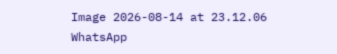Image 2026-08-14 at 23.12.06
WhatsApp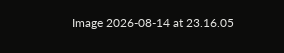Image 2026-08-14 at 23.16.05